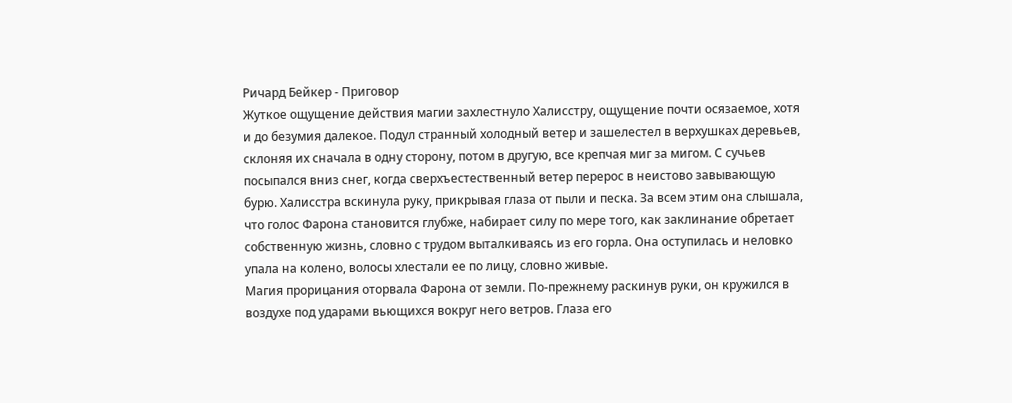Ричард Бейкер - Приговор
Жуткое ощущение действия магии захлестнуло Халисстру, ощущение почти осязаемое, хотя и до безумия далекое. Подул странный холодный ветер и зашелестел в верхушках деревьев, склоняя их сначала в одну сторону, потом в другую, все крепчая миг за мигом. С сучьев посыпался вниз снег, когда сверхъестественный ветер перерос в неистово завывающую бурю. Халисстра вскинула руку, прикрывая глаза от пыли и песка. За всем этим она слышала, что голос Фарона становится глубже, набирает силу по мере того, как заклинание обретает собственную жизнь, словно с трудом выталкиваясь из его горла. Она оступилась и неловко упала на колено, волосы хлестали ее по лицу, словно живые.
Магия прорицания оторвала Фарона от земли. По-прежнему раскинув руки, он кружился в воздухе под ударами вьющихся вокруг него ветров. Глаза его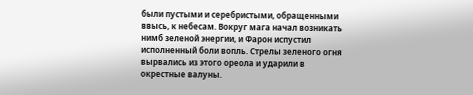были пустыми и серебристыми, обращенными ввысь, к небесам. Вокруг мага начал возникать нимб зеленой энергии, и Фарон испустил исполненный боли вопль. Стрелы зеленого огня вырвались из этого ореола и ударили в окрестные валуны.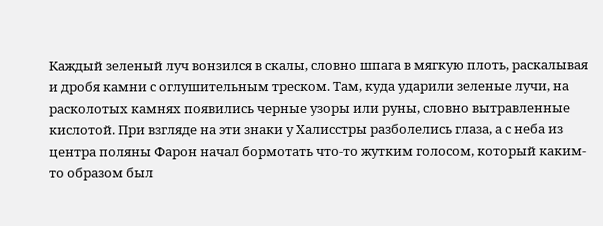Каждый зеленый луч вонзился в скалы, словно шпага в мягкую плоть, раскалывая и дробя камни с оглушительным треском. Там, куда ударили зеленые лучи, на расколотых камнях появились черные узоры или руны, словно вытравленные кислотой. При взгляде на эти знаки у Халисстры разболелись глаза, а с неба из центра поляны Фарон начал бормотать что-то жутким голосом, который каким-то образом был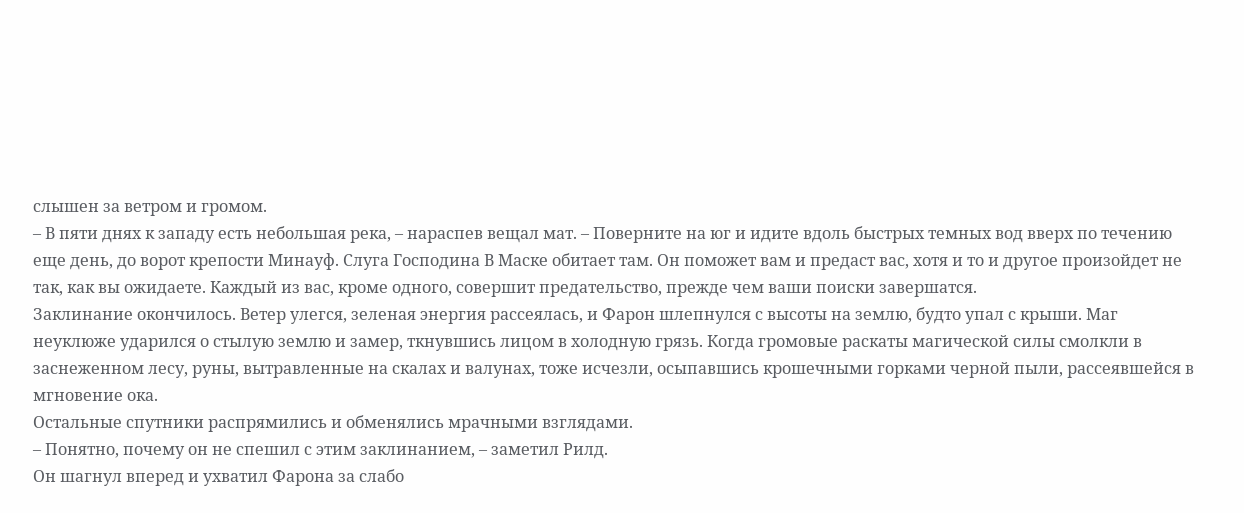слышен за ветром и громом.
– В пяти днях к западу есть небольшая река, – нараспев вещал мат. – Поверните на юг и идите вдоль быстрых темных вод вверх по течению еще день, до ворот крепости Минауф. Слуга Господина В Маске обитает там. Он поможет вам и предаст вас, хотя и то и другое произойдет не так, как вы ожидаете. Каждый из вас, кроме одного, совершит предательство, прежде чем ваши поиски завершатся.
Заклинание окончилось. Ветер улегся, зеленая энергия рассеялась, и Фарон шлепнулся с высоты на землю, будто упал с крыши. Маг неуклюже ударился о стылую землю и замер, ткнувшись лицом в холодную грязь. Когда громовые раскаты магической силы смолкли в заснеженном лесу, руны, вытравленные на скалах и валунах, тоже исчезли, осыпавшись крошечными горками черной пыли, рассеявшейся в мгновение ока.
Остальные спутники распрямились и обменялись мрачными взглядами.
– Понятно, почему он не спешил с этим заклинанием, – заметил Рилд.
Он шагнул вперед и ухватил Фарона за слабо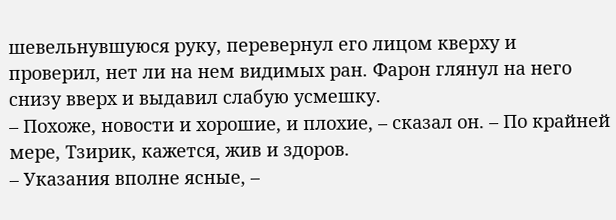шевельнувшуюся руку, перевернул его лицом кверху и проверил, нет ли на нем видимых ран. Фарон глянул на него снизу вверх и выдавил слабую усмешку.
– Похоже, новости и хорошие, и плохие, – сказал он. – По крайней мере, Тзирик, кажется, жив и здоров.
– Указания вполне ясные, –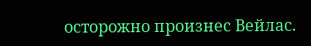осторожно произнес Вейлас.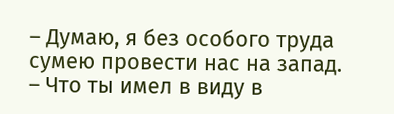– Думаю, я без особого труда сумею провести нас на запад.
– Что ты имел в виду в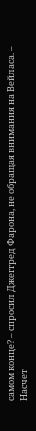самом конце? – спросил Джеггред Фарона, не обращая внимания на Вейласа. – Насчет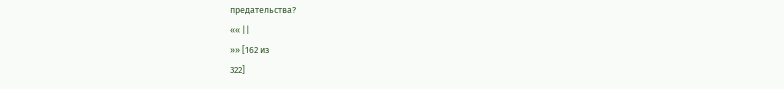предательства?
«« ||
»» [162 из
322]